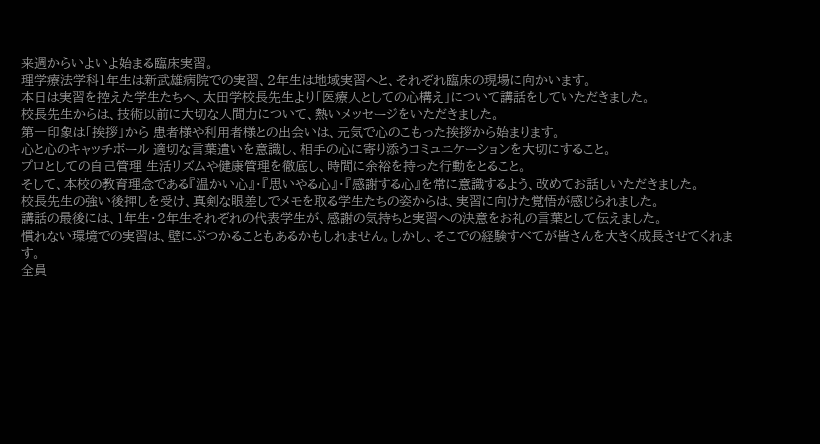来週からいよいよ始まる臨床実習。
理学療法学科1年生は新武雄病院での実習、2年生は地域実習へと、それぞれ臨床の現場に向かいます。
本日は実習を控えた学生たちへ、太田学校長先生より「医療人としての心構え」について講話をしていただきました。
校長先生からは、技術以前に大切な人間力について、熱いメッセージをいただきました。
第一印象は「挨拶」から 患者様や利用者様との出会いは、元気で心のこもった挨拶から始まります。
心と心のキャッチボール 適切な言葉遣いを意識し、相手の心に寄り添うコミュニケーションを大切にすること。
プロとしての自己管理 生活リズムや健康管理を徹底し、時間に余裕を持った行動をとること。
そして、本校の教育理念である『温かい心』・『思いやる心』・『感謝する心』を常に意識するよう、改めてお話しいただきました。
校長先生の強い後押しを受け、真剣な眼差しでメモを取る学生たちの姿からは、実習に向けた覚悟が感じられました。
講話の最後には、1年生・2年生それぞれの代表学生が、感謝の気持ちと実習への決意をお礼の言葉として伝えました。
慣れない環境での実習は、壁にぶつかることもあるかもしれません。しかし、そこでの経験すべてが皆さんを大きく成長させてくれます。
全員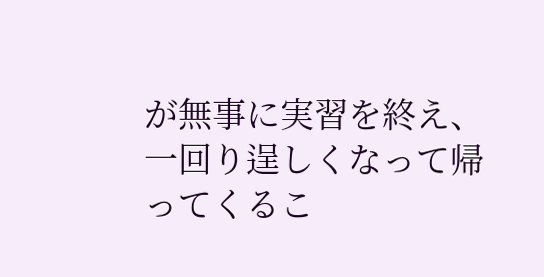が無事に実習を終え、一回り逞しくなって帰ってくるこ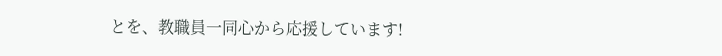とを、教職員一同心から応援しています!